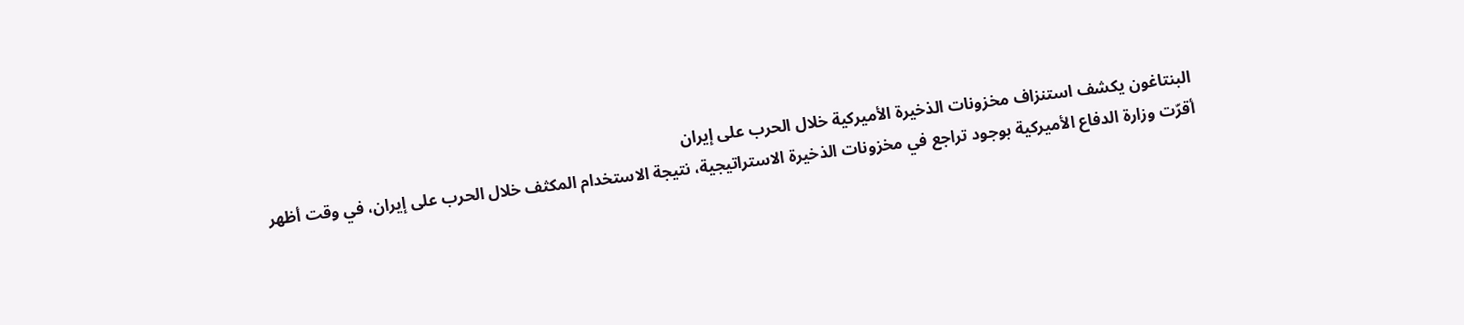البنتاغون يكشف استنزاف مخزونات الذخيرة الأميركية خلال الحرب على إيران
أقرّت وزارة الدفاع الأميركية بوجود تراجع في مخزونات الذخيرة الاستراتيجية، نتيجة الاستخدام المكثف خلال الحرب على إيران، في وقت أظهر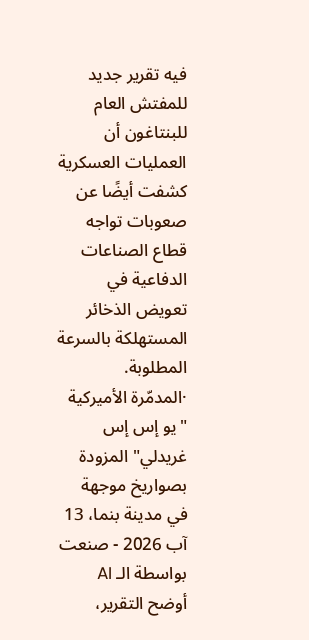فيه تقرير جديد للمفتش العام للبنتاغون أن العمليات العسكرية كشفت أيضًا عن صعوبات تواجه قطاع الصناعات الدفاعية في تعويض الذخائر المستهلكة بالسرعة المطلوبة.
·المدمّرة الأميركية "يو إس إس غريدلي" المزودة بصواريخ موجهة في مدينة بنما، 13 آب 2026 - صنعت بواسطة الـ AI
أوضح التقرير،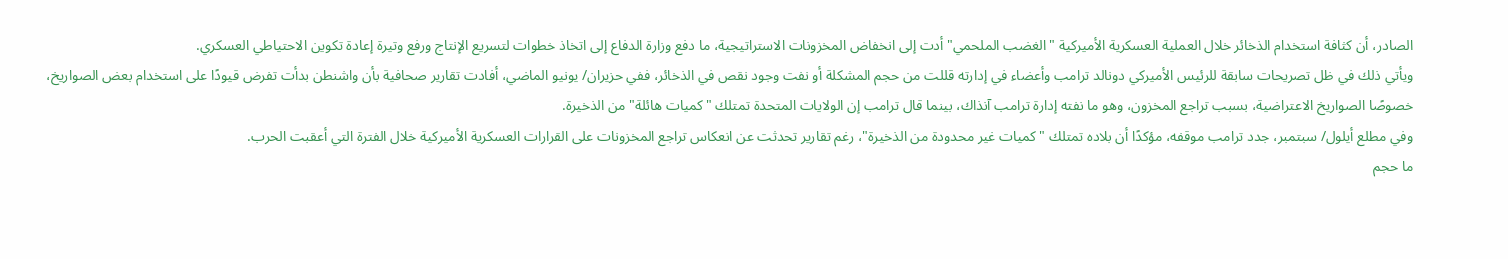الصادر، أن كثافة استخدام الذخائر خلال العملية العسكرية الأميركية "الغضب الملحمي" أدت إلى انخفاض المخزونات الاستراتيجية، ما دفع وزارة الدفاع إلى اتخاذ خطوات لتسريع الإنتاج ورفع وتيرة إعادة تكوين الاحتياطي العسكري.
ويأتي ذلك في ظل تصريحات سابقة للرئيس الأميركي دونالد ترامب وأعضاء في إدارته قللت من حجم المشكلة أو نفت وجود نقص في الذخائر، ففي حزيران/ يونيو الماضي، أفادت تقارير صحافية بأن واشنطن بدأت تفرض قيودًا على استخدام بعض الصواريخ، خصوصًا الصواريخ الاعتراضية، بسبب تراجع المخزون، وهو ما نفته إدارة ترامب آنذاك، بينما قال ترامب إن الولايات المتحدة تمتلك "كميات هائلة" من الذخيرة.
وفي مطلع أيلول/ سبتمبر، جدد ترامب موقفه، مؤكدًا أن بلاده تمتلك "كميات غير محدودة من الذخيرة"، رغم تقارير تحدثت عن انعكاس تراجع المخزونات على القرارات العسكرية الأميركية خلال الفترة التي أعقبت الحرب.
ما حجم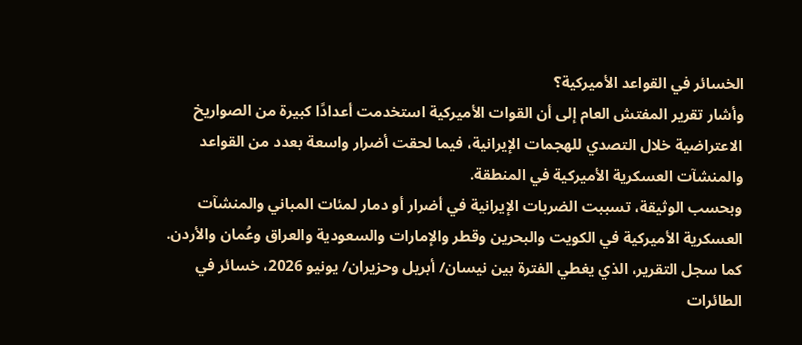الخسائر في القواعد الأميركية؟
وأشار تقرير المفتش العام إلى أن القوات الأميركية استخدمت أعدادًا كبيرة من الصواريخ الاعتراضية خلال التصدي للهجمات الإيرانية، فيما لحقت أضرار واسعة بعدد من القواعد والمنشآت العسكرية الأميركية في المنطقة.
وبحسب الوثيقة، تسببت الضربات الإيرانية في أضرار أو دمار لمئات المباني والمنشآت العسكرية الأميركية في الكويت والبحرين وقطر والإمارات والسعودية والعراق وعُمان والأردن.
كما سجل التقرير، الذي يغطي الفترة بين نيسان/ أبريل وحزيران/ يونيو 2026، خسائر في الطائرات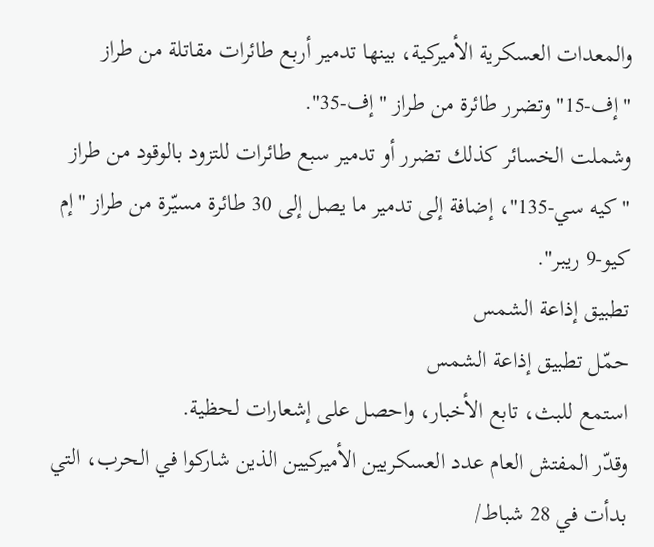والمعدات العسكرية الأميركية، بينها تدمير أربع طائرات مقاتلة من طراز "إف-15" وتضرر طائرة من طراز "إف-35".
وشملت الخسائر كذلك تضرر أو تدمير سبع طائرات للتزود بالوقود من طراز "كيه سي-135"، إضافة إلى تدمير ما يصل إلى 30 طائرة مسيّرة من طراز "إم كيو-9 ريبر".
تطبيق إذاعة الشمس
حمّل تطبيق إذاعة الشمس
استمع للبث، تابع الأخبار، واحصل على إشعارات لحظية.
وقدّر المفتش العام عدد العسكريين الأميركيين الذين شاركوا في الحرب، التي بدأت في 28 شباط/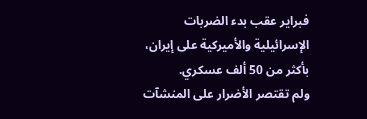فبراير عقب بدء الضربات الإسرائيلية والأميركية على إيران، بأكثر من 50 ألف عسكري.
ولم تقتصر الأضرار على المنشآت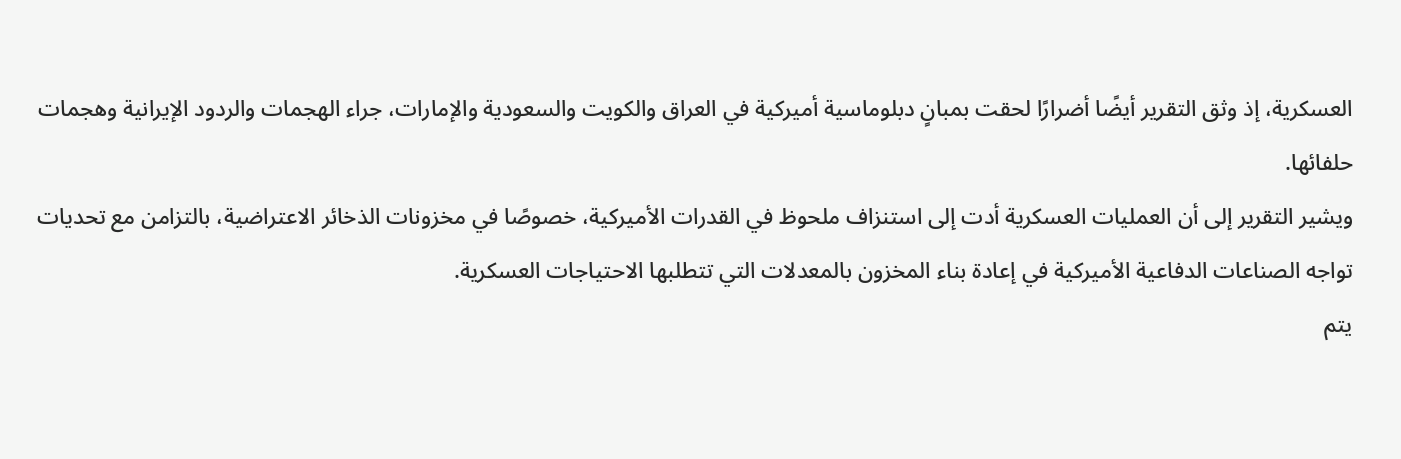العسكرية، إذ وثق التقرير أيضًا أضرارًا لحقت بمبانٍ دبلوماسية أميركية في العراق والكويت والسعودية والإمارات، جراء الهجمات والردود الإيرانية وهجمات حلفائها.
ويشير التقرير إلى أن العمليات العسكرية أدت إلى استنزاف ملحوظ في القدرات الأميركية، خصوصًا في مخزونات الذخائر الاعتراضية، بالتزامن مع تحديات تواجه الصناعات الدفاعية الأميركية في إعادة بناء المخزون بالمعدلات التي تتطلبها الاحتياجات العسكرية.
يتم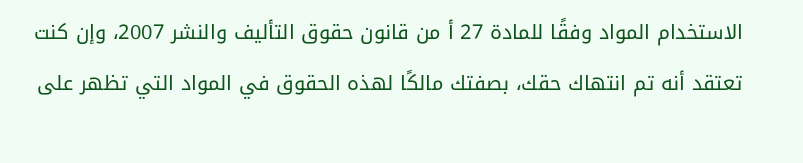الاستخدام المواد وفقًا للمادة 27 أ من قانون حقوق التأليف والنشر 2007، وإن كنت تعتقد أنه تم انتهاك حقك، بصفتك مالكًا لهذه الحقوق في المواد التي تظهر على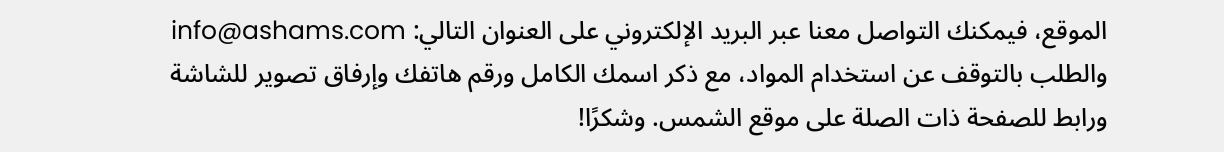الموقع، فيمكنك التواصل معنا عبر البريد الإلكتروني على العنوان التالي: info@ashams.com والطلب بالتوقف عن استخدام المواد، مع ذكر اسمك الكامل ورقم هاتفك وإرفاق تصوير للشاشة ورابط للصفحة ذات الصلة على موقع الشمس. وشكرًا!